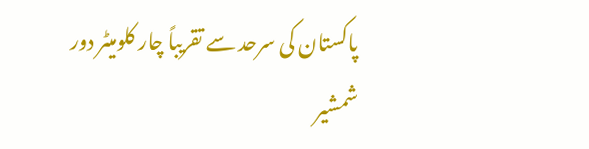پاکستان کی سرحد سے تقریباً چار کلومیٹر دور شمشیر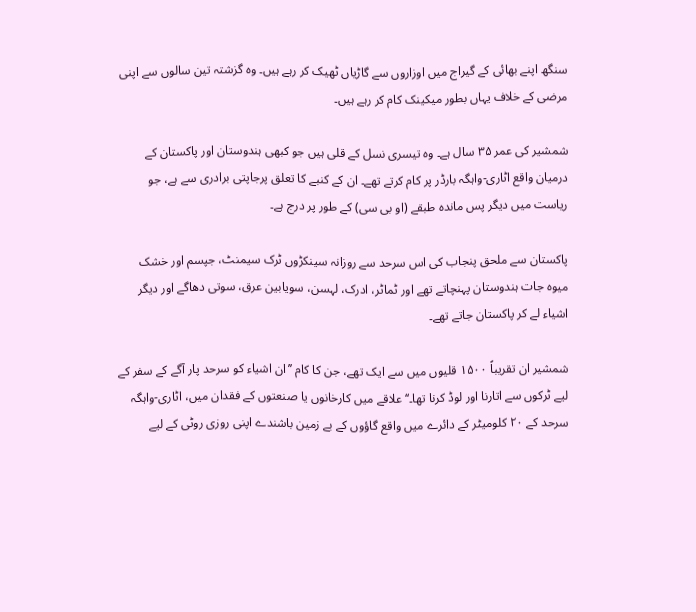سنگھ اپنے بھائی کے گیراج میں اوزاروں سے گاڑیاں ٹھیک کر رہے ہیں۔ وہ گزشتہ تین سالوں سے اپنی مرضی کے خلاف یہاں بطور میکینک کام کر رہے ہیں۔

شمشیر کی عمر ۳۵ سال ہے۔ وہ تیسری نسل کے قلی ہیں جو کبھی ہندوستان اور پاکستان کے درمیان واقع اٹاری-واہگہ بارڈر پر کام کرتے تھے۔ ان کے کنبے کا تعلق پرجاپتی برادری سے ہے، جو ریاست میں دیگر پس ماندہ طبقے (او بی سی) کے طور پر درج ہے۔

پاکستان سے ملحق پنجاب کی اس سرحد سے روزانہ سینکڑوں ٹرک سیمنٹ، جپسم اور خشک میوہ جات ہندوستان پہنچاتے تھے اور ٹماٹر، ادرک، لہسن، سویابین عرق، سوتی دھاگے اور دیگر اشیاء لے کر پاکستان جاتے تھے۔

شمشیر ان تقریباً ۱۵۰۰ قلیوں میں سے ایک تھے، جن کا کام ’’ان اشیاء کو سرحد پار آگے کے سفر کے لیے ٹرکوں سے اتارنا اور لوڈ کرنا تھا۔‘‘ علاقے میں کارخانوں یا صنعتوں کے فقدان میں، اٹاری-واہگہ سرحد کے ۲۰ کلومیٹر کے دائرے میں واقع گاؤوں کے بے زمین باشندے اپنی روزی روٹی کے لیے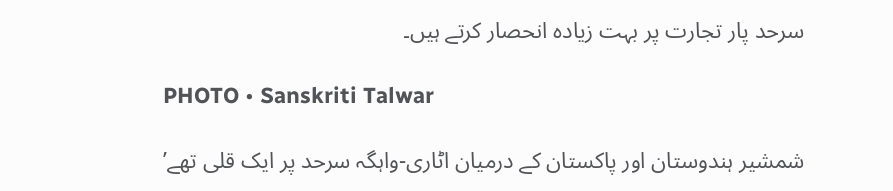سرحد پار تجارت پر بہت زیادہ انحصار کرتے ہیں۔

PHOTO • Sanskriti Talwar

شمشیر ہندوستان اور پاکستان کے درمیان اٹاری-واہگہ سرحد پر ایک قلی تھے’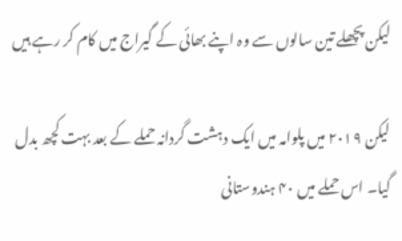لیکن پچھلے تین سالوں سے وہ اپنے بھائی کے گیراج میں کام کر رہے ہیں

لیکن ۲۰۱۹ میں پلوامہ میں ایک دہشت گردانہ حملے کے بعد بہت کچھ بدل گیا۔ اس حملے میں ۴۰ ہندوستانی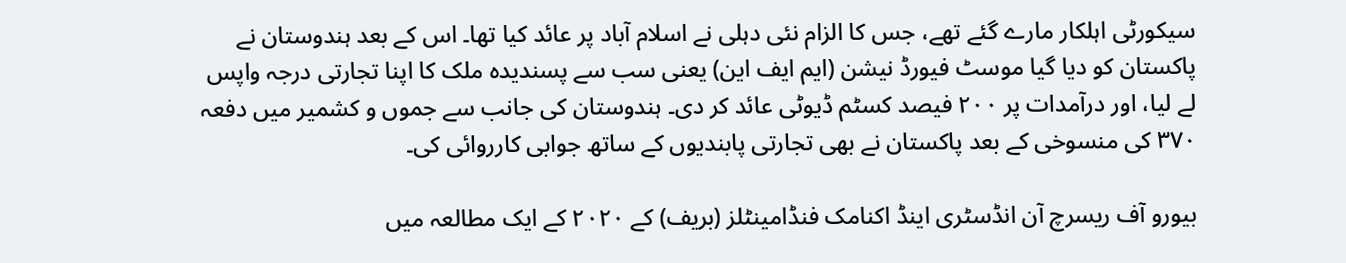سیکورٹی اہلکار مارے گئے تھے، جس کا الزام نئی دہلی نے اسلام آباد پر عائد کیا تھا۔ اس کے بعد ہندوستان نے پاکستان کو دیا گیا موسٹ فیورڈ نیشن (ایم ایف این) یعنی سب سے پسندیدہ ملک کا اپنا تجارتی درجہ واپس لے لیا، اور درآمدات پر ۲۰۰ فیصد کسٹم ڈیوٹی عائد کر دی۔ ہندوستان کی جانب سے جموں و کشمیر میں دفعہ ۳۷۰ کی منسوخی کے بعد پاکستان نے بھی تجارتی پابندیوں کے ساتھ جوابی کارروائی کی۔

بیورو آف ریسرچ آن انڈسٹری اینڈ اکنامک فنڈامینٹلز (بریف) کے ۲۰۲۰ کے ایک مطالعہ میں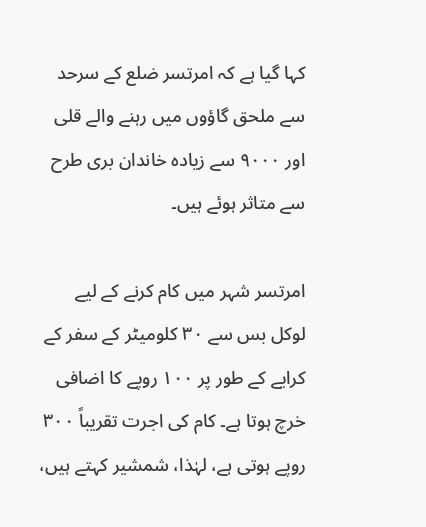کہا گیا ہے کہ امرتسر ضلع کے سرحد سے ملحق گاؤوں میں رہنے والے قلی اور ۹۰۰۰ سے زیادہ خاندان بری طرح سے متاثر ہوئے ہیں۔

امرتسر شہر میں کام کرنے کے لیے لوکل بس سے ۳۰ کلومیٹر کے سفر کے کرایے کے طور پر ۱۰۰ روپے کا اضافی خرچ ہوتا ہے۔ کام کی اجرت تقریباً ۳۰۰ روپے ہوتی ہے، لہٰذا، شمشیر کہتے ہیں،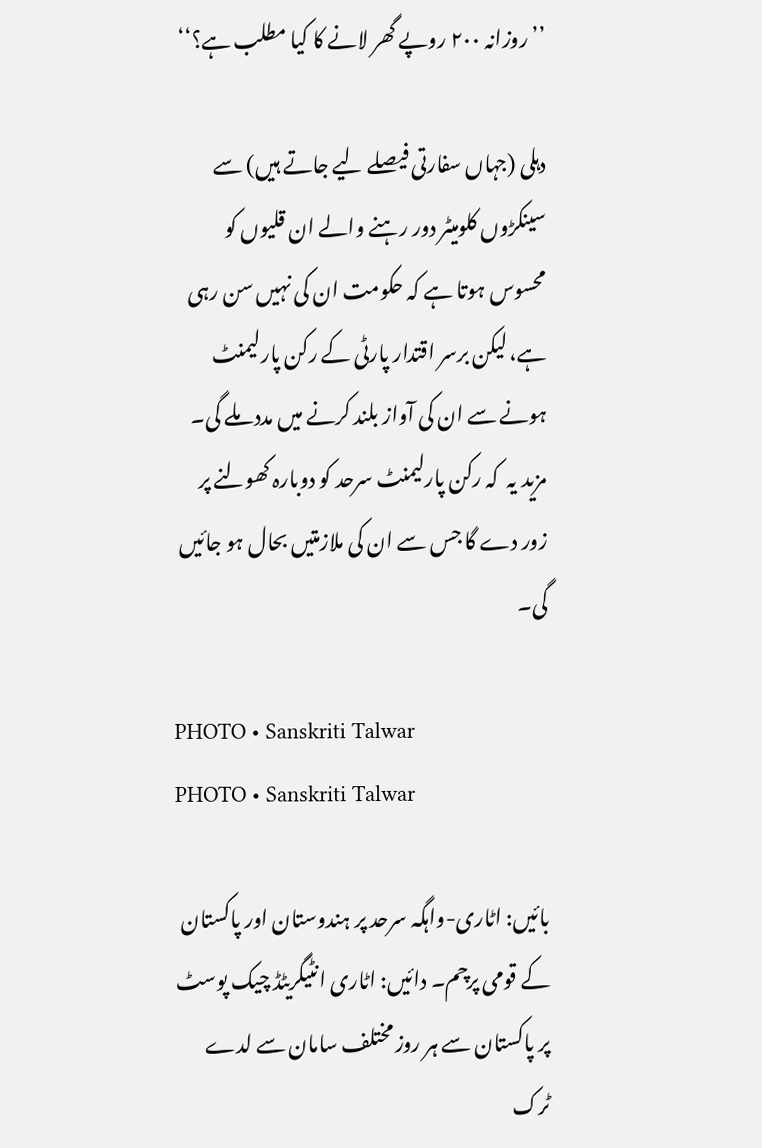’’روزانہ ۲۰۰ روپے گھر لانے کا کیا مطلب ہے؟‘‘

دہلی (جہاں سفارتی فیصلے لیے جاتے ہیں) سے سینکڑوں کلومیٹر دور رہنے والے ان قلیوں کو محسوس ہوتا ہے کہ حکومت ان کی نہیں سن رہی ہے، لیکن برسر اقتدار پارٹی کے رکن پارلیمنٹ ہونے سے ان کی آواز بلند کرنے میں مدد ملے گی۔ مزید یہ  کہ رکن پارلیمنٹ سرحد کو دوبارہ کھولنے پر زور دے گا جس سے ان کی ملازمتیں بحال ہو جائیں گی۔

PHOTO • Sanskriti Talwar
PHOTO • Sanskriti Talwar

بائیں: اٹاری-واہگہ سرحد پر ہندوستان اور پاکستان کے قومی پرچم۔ دائیں: اٹاری انٹیگریٹڈ چیک پوسٹ پر پاکستان سے ہر روز مختلف سامان سے لدے ٹرک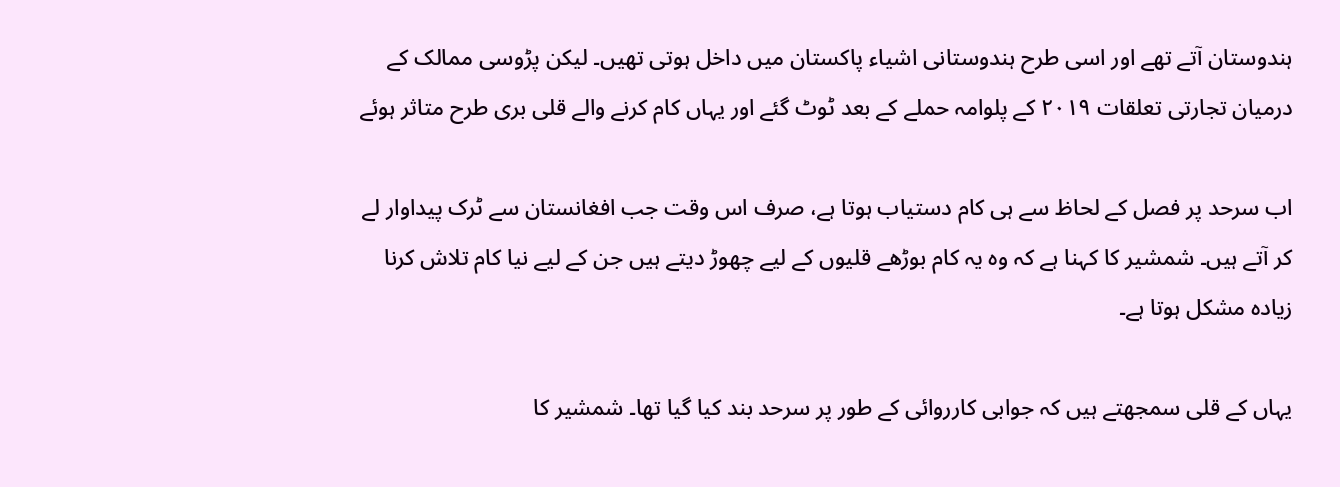ہندوستان آتے تھے اور اسی طرح ہندوستانی اشیاء پاکستان میں داخل ہوتی تھیں۔ لیکن پڑوسی ممالک کے درمیان تجارتی تعلقات ۲۰۱۹ کے پلوامہ حملے کے بعد ٹوٹ گئے اور یہاں کام کرنے والے قلی بری طرح متاثر ہوئے

اب سرحد پر فصل کے لحاظ سے ہی کام دستیاب ہوتا ہے، صرف اس وقت جب افغانستان سے ٹرک پیداوار لے کر آتے ہیں۔ شمشیر کا کہنا ہے کہ وہ یہ کام بوڑھے قلیوں کے لیے چھوڑ دیتے ہیں جن کے لیے نیا کام تلاش کرنا زیادہ مشکل ہوتا ہے۔

یہاں کے قلی سمجھتے ہیں کہ جوابی کارروائی کے طور پر سرحد بند کیا گیا تھا۔ شمشیر کا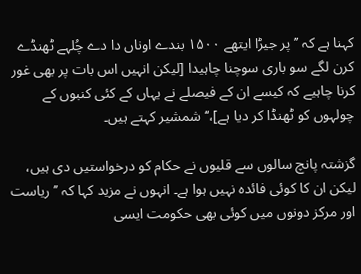کہنا ہے کہ ’’پر جیڑا ایتھے ۱۵۰۰ بندے اوناں دا دے چُلہے ٹھنڈے کرن لگے سو باری سوچنا چاہیدا [لیکن انہیں اس بات پر بھی غور کرنا چاہیے کہ کیسے ان کے فیصلے نے یہاں کے کئی کنبوں کے چولہوں کو ٹھنڈا کر دیا ہے]،‘‘ شمشیر کہتے ہیں۔

گزشتہ پانچ سالوں سے قلیوں نے حکام کو درخواستیں دی ہیں، لیکن ان کا کوئی فائدہ نہیں ہوا ہے۔ انہوں نے مزید کہا کہ ’’ریاست اور مرکز دونوں میں کوئی بھی حکومت ایسی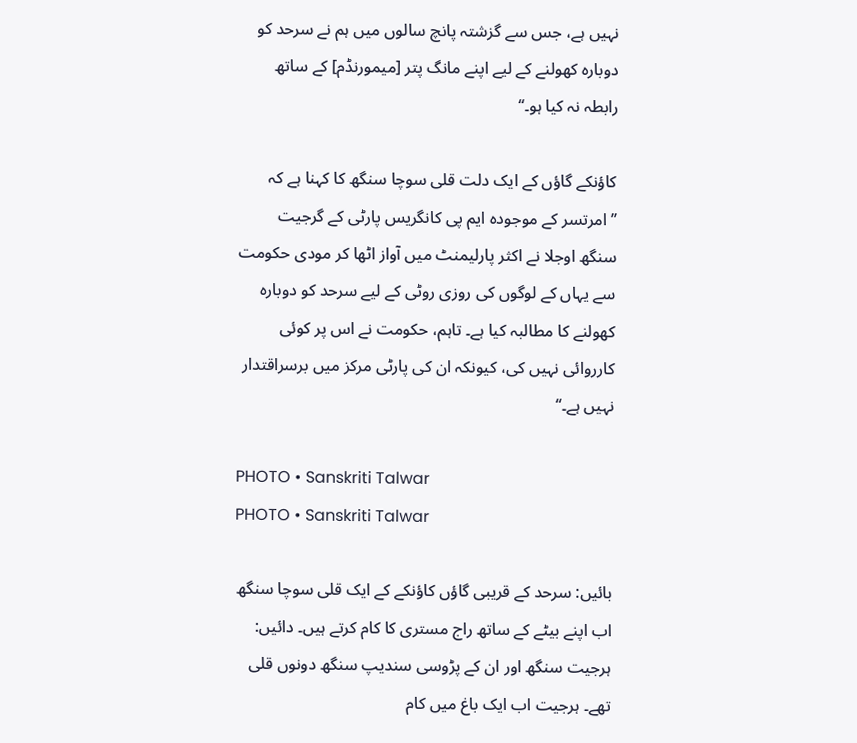نہیں ہے، جس سے گزشتہ پانچ سالوں میں ہم نے سرحد کو دوبارہ کھولنے کے لیے اپنے مانگ پتر [میمورنڈم] کے ساتھ رابطہ نہ کیا ہو۔‘‘

کاؤنکے گاؤں کے ایک دلت قلی سوچا سنگھ کا کہنا ہے کہ ’’امرتسر کے موجودہ ایم پی کانگریس پارٹی کے گرجیت سنگھ اوجلا نے اکثر پارلیمنٹ میں آواز اٹھا کر مودی حکومت سے یہاں کے لوگوں کی روزی روٹی کے لیے سرحد کو دوبارہ کھولنے کا مطالبہ کیا ہے۔ تاہم، حکومت نے اس پر کوئی کارروائی نہیں کی، کیونکہ ان کی پارٹی مرکز میں برسراقتدار نہیں ہے۔‘‘

PHOTO • Sanskriti Talwar
PHOTO • Sanskriti Talwar

بائیں: سرحد کے قریبی گاؤں کاؤنکے کے ایک قلی سوچا سنگھ اب اپنے بیٹے کے ساتھ راج مستری کا کام کرتے ہیں۔ دائیں: ہرجیت سنگھ اور ان کے پڑوسی سندیپ سنگھ دونوں قلی تھے۔ ہرجیت اب ایک باغ میں کام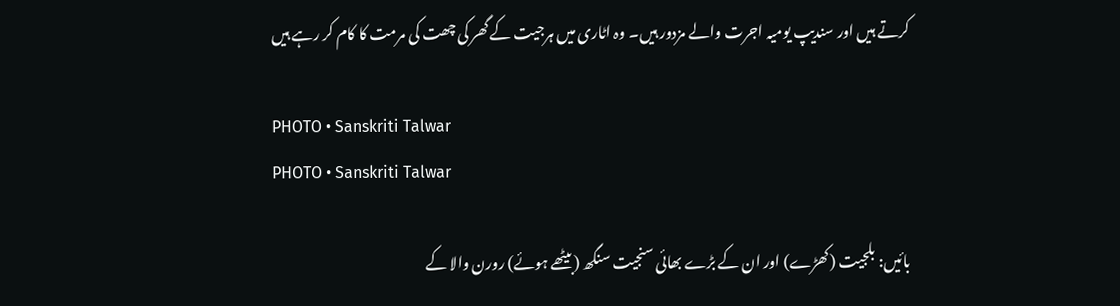کرتے ہیں اور سندیپ یومیہ اجرت والے مزدور ہیں۔ وہ اٹاری میں ہرجیت کے گھر کی چھت کی مرمت کا کام کر رہے ہیں

PHOTO • Sanskriti Talwar
PHOTO • Sanskriti Talwar

بائیں: بلجیت (کھڑے) اور ان کے بڑے بھائی سنجیت سنگھ (بیٹھے ہوئے) رورن والا کے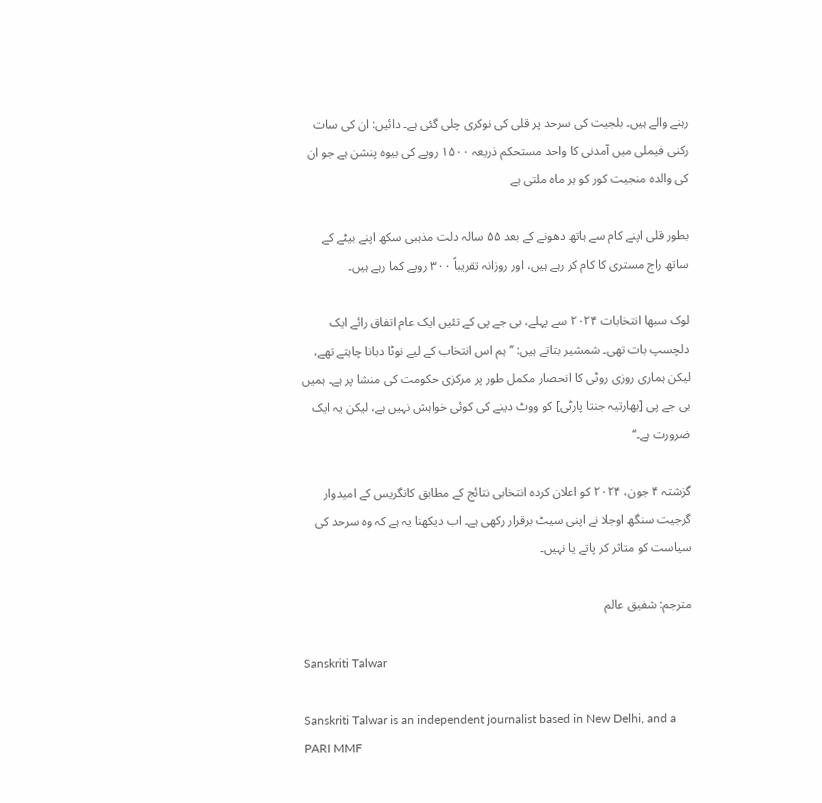رہنے والے ہیں۔ بلجیت کی سرحد پر قلی کی نوکری چلی گئی ہے۔ دائیں: ان کی سات رکنی فیملی میں آمدنی کا واحد مستحکم ذریعہ ۱۵۰۰ روپے کی بیوہ پنشن ہے جو ان کی والدہ منجیت کور کو ہر ماہ ملتی ہے

بطور قلی اپنے کام سے ہاتھ دھونے کے بعد ۵۵ سالہ دلت مذہبی سکھ اپنے بیٹے کے ساتھ راج مستری کا کام کر رہے ہیں، اور روزانہ تقریباً ۳۰۰ روپے کما رہے ہیں۔

لوک سبھا انتخابات ۲۰۲۴ سے پہلے، بی جے پی کے تئیں ایک عام اتفاق رائے ایک دلچسپ بات تھی۔ شمشیر بتاتے ہیں: ’’ہم اس انتخاب کے لیے نوٹا دبانا چاہتے تھے، لیکن ہماری روزی روٹی کا انحصار مکمل طور پر مرکزی حکومت کی منشا پر ہے۔ ہمیں بی جے پی [بھارتیہ جنتا پارٹی] کو ووٹ دینے کی کوئی خواہش نہیں ہے، لیکن یہ ایک ضرورت ہے۔‘‘

گزشتہ ۴ جون، ۲۰۲۴ کو اعلان کردہ انتخابی نتائج کے مطابق کانگریس کے امیدوار گرجیت سنگھ اوجلا نے اپنی سیٹ برقرار رکھی ہے۔ اب دیکھنا یہ ہے کہ وہ سرحد کی سیاست کو متاثر کر پاتے یا نہیں۔

مترجم: شفیق عالم

Sanskriti Talwar

Sanskriti Talwar is an independent journalist based in New Delhi, and a PARI MMF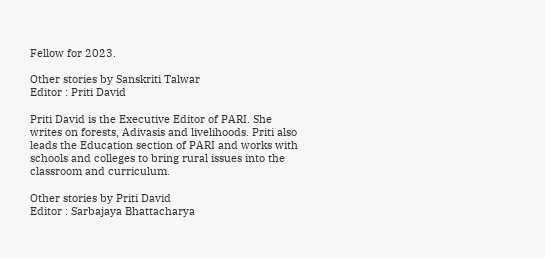Fellow for 2023.

Other stories by Sanskriti Talwar
Editor : Priti David

Priti David is the Executive Editor of PARI. She writes on forests, Adivasis and livelihoods. Priti also leads the Education section of PARI and works with schools and colleges to bring rural issues into the classroom and curriculum.

Other stories by Priti David
Editor : Sarbajaya Bhattacharya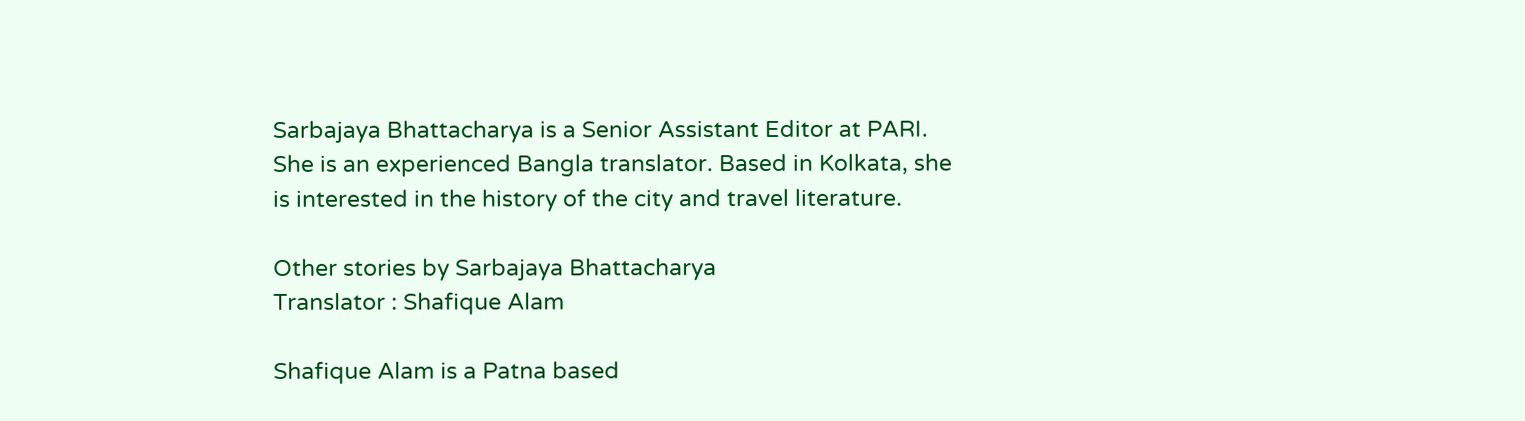Sarbajaya Bhattacharya is a Senior Assistant Editor at PARI. She is an experienced Bangla translator. Based in Kolkata, she is interested in the history of the city and travel literature.

Other stories by Sarbajaya Bhattacharya
Translator : Shafique Alam

Shafique Alam is a Patna based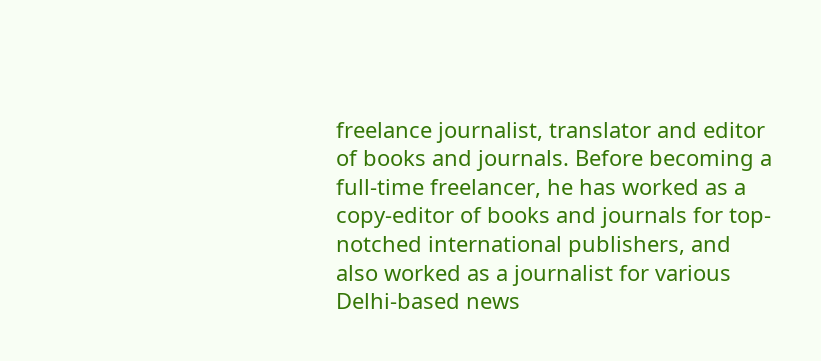freelance journalist, translator and editor of books and journals. Before becoming a full-time freelancer, he has worked as a copy-editor of books and journals for top-notched international publishers, and also worked as a journalist for various Delhi-based news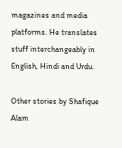magazines and media platforms. He translates stuff interchangeably in English, Hindi and Urdu.

Other stories by Shafique Alam